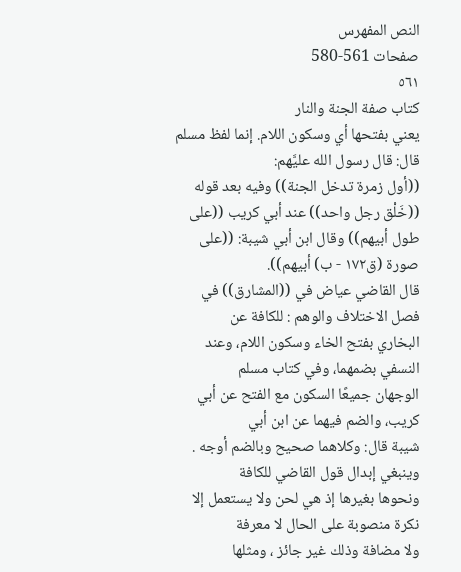النص المفهرس
صفحات 561-580
٥٦١
كتاب صفة الجنة والنار
يعني بفتحها أي وسكون اللام. إنما لفظ مسلم قال: قال رسول الله عليَّهم:
((أول زمرة تدخل الجنة)) وفيه بعد قوله ((خَلْق رجل واحد)) عند أبي كريب ((على
طول أبيهم)) وقال ابن أبي شيبة: ((على صورة (ق١٧٢ - ب) أبيهم)).
قال القاضي عياض في ((المشارق)) في فصل الاختلاف والوهم : للكافة عن
البخاري بفتح الخاء وسكون اللام، وعند النسفي بضمهما، وفي كتاب مسلم
الوجهان جميعًا السكون مع الفتح عن أبي كريب، والضم فيهما عن ابن أبي
شيبة قال: وكلاهما صحيح وبالضم أوجه . وينبغي إبدال قول القاضي للكافة
ونحوها بغيرها إذ هي لحن ولا يستعمل إلا نكرة منصوبة على الحال لا معرفة
ولا مضافة وذلك غير جائز ، ومثلها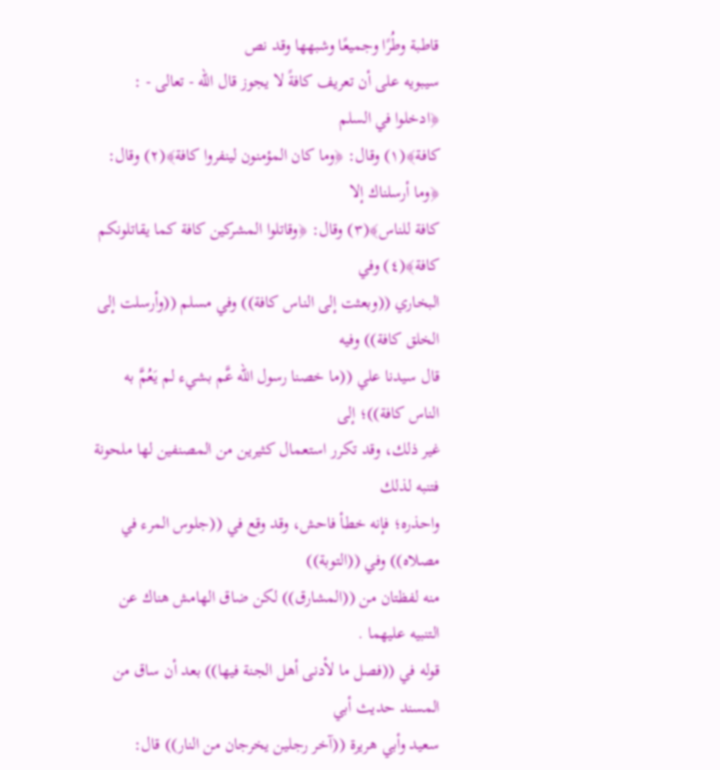قاطبة وطُرًا وجميعًا وشبهها وقد نص
سيبويه على أن تعريف كافةً لا يجوز قال الله - تعالى - : ﴿ادخلوا في السلم
كافة﴾(١) وقال: ﴿وما كان المؤمنون لينفروا كافة﴾(٢) وقال: ﴿وما أرسلناك إلا
كافة للناس﴾(٣) وقال: ﴿وقاتلوا المشركين كافة كما يقاتلونكم كافة﴾(٤) وفي
البخاري ((وبعثت إلى الناس كافة)) وفي مسلم ((وأرسلت إلى الخلق كافة)) وفيه
قال سيدنا علي ((ما خصنا رسول الله عَّم بشيء لم يَعُمَّ به الناس كافة))؛ إلى
غير ذلك، وقد تكرر استعمال كثيرين من المصنفين لها ملحونة فتنبه لذلك
واحذره؛ فإنه خطأ فاحش، وقد وقع في ((جلوس المرء في مصلاه)) وفي ((التوبة))
منه لفظتان من ((المشارق)) لكن ضاق الهامش هناك عن التنبيه عليهما .
قوله في ((فصل ما لأدنى أهل الجنة فيها)) بعد أن ساق من المسند حديث أبي
سعيد وأبي هريرة ((آخر رجلين يخرجان من النار)) قال: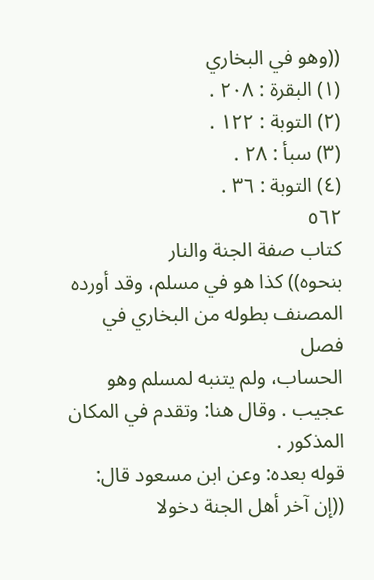((وهو في البخاري
(١) البقرة : ٢٠٨ .
(٢) التوبة : ١٢٢ .
(٣) سبأ : ٢٨ .
(٤) التوبة : ٣٦ .
٥٦٢
كتاب صفة الجنة والنار
بنحوه)) كذا هو في مسلم، وقد أورده المصنف بطوله من البخاري في فصل
الحساب، ولم يتنبه لمسلم وهو عجيب . وقال هنا: وتقدم في المكان المذكور .
قوله بعده: وعن ابن مسعود قال: ((إن آخر أهل الجنة دخولا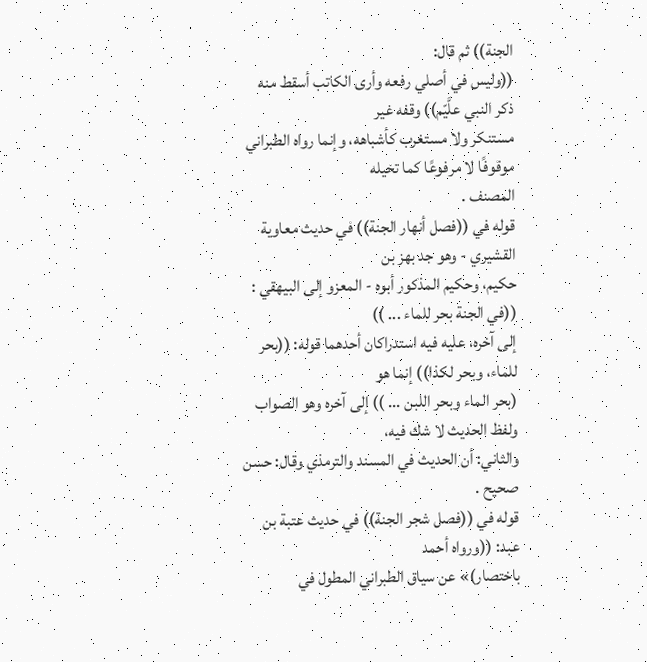الجنة)) ثم قال:
((وليس في أصلي رفعه وأرى الكاتب أسقط منه ذكر النبي علَّيّم)) وقفه غير
مستنكر ولا مستغرب كأشباهه، وإنما رواه الطبراني موقوفًا لا مرفوعًا كما تخيله
المصنف .
قوله في ((فصل أنهار الجنة)) في حديث معاوية القشيري - وهو جد بهز بن
حكيم، وحكيم المذكور أبوه - المعزو إلى البيهقي : ((في الجنة بحر للماء ... ))
إلى آخره، عليه فيه استدراكان أحدهما قوله: ((بحر للماء، وبحر لكذا)) إنما هو
(بحر الماء وبحر اللبن ... )) إلى آخره وهو الصواب ولفظ الحديث لا شك فيه،
والثاني: أن الحديث في المسند والترمذي وقال: حسن صحيح .
قوله في ((فصل شجر الجنة)) في حديث عتبة بن عبد: ((ورواه أحمد
باختصار)» عن سياق الطبراني المطول في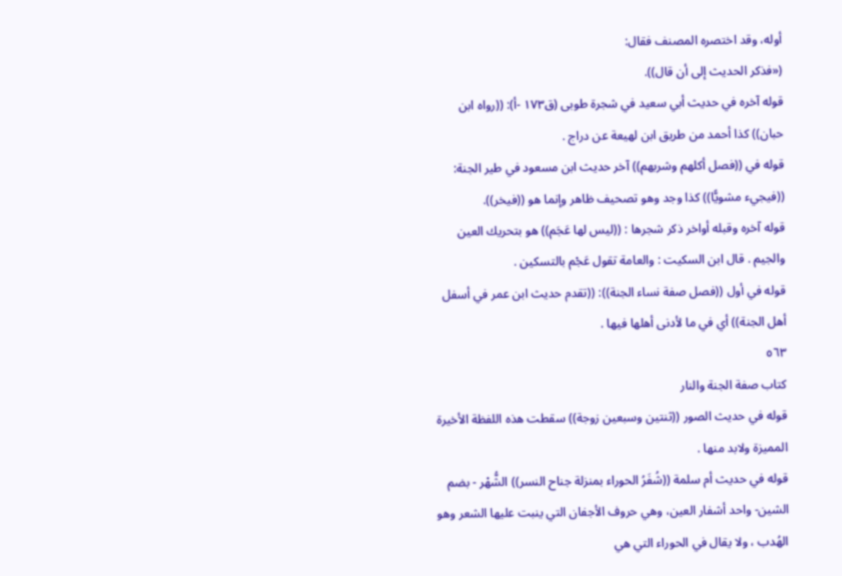أوله، وقد اختصره المصنف فقال:
(«فذكر الحديث إلى أن قال)).
قوله آخره في حديث أبي سعيد في شجرة طوبى (ق١٧٣ -أ): ((رواه ابن
حبان)) كذا أحمد من طريق ابن لهيعة عن دراج .
قوله في ((فصل أكلهم وشربهم)) آخر حديث ابن مسعود في طير الجنة:
((فيجيء مشويًّا)) كذا وجد وهو تصحيف ظاهر وإنما هو ((فيخر)).
قوله آخره وقبله أواخر ذكر شجرها : ((ليس لها عَجَم)) هو بتحريك العين
والجيم . قال ابن السكيت : والعامة تقول عَجْم بالتسكين .
قوله في أول ((فصل صفة نساء الجنة)): ((تقدم حديث ابن عمر في أسفل
أهل الجنة)) أي في ما لأدنى أهلها فيها .
٥٦٣
كتاب صفة الجنة والنار
قوله في حديث الصور ((ثنتين وسبعين زوجة)) سقطت هذه اللفظة الأخيرة
المميزة ولابد منها .
قوله في حديث أم سلمة ((شُفَرُ الحوراء بمنزلة جناح النسر)) الشُّهْر - بضم
الشين- واحد أشفار العين، وهي حروف الأجفان التي ينبت عليها الشعر وهو
الهُدب ، ولا يقال في الحوراء التي هي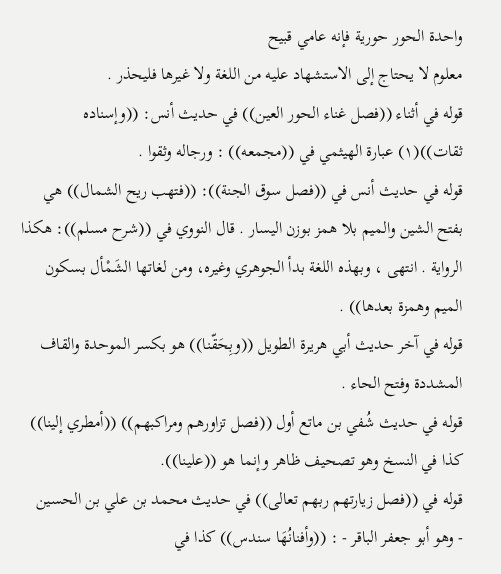واحدة الحور حورية فإنه عامي قبيح
معلوم لا يحتاج إلى الاستشهاد عليه من اللغة ولا غيرها فليحذر .
قوله في أثناء ((فصل غناء الحور العين)) في حديث أنس: ((وإسناده
ثقات))(١) عبارة الهيثمي في ((مجمعه)) : ورجاله وثقوا .
قوله في حديث أنس في ((فصل سوق الجنة)): ((فتهب ريح الشمال)) هي
بفتح الشين والميم بلا همز بوزن اليسار . قال النووي في ((شرح مسلم)): هكذا
الرواية . انتهى ، وبهذه اللغة بدأ الجوهري وغيره، ومن لغاتها الشَمْأل بسكون
الميم وهمزة بعدها)) .
قوله في آخر حديث أبي هريرة الطويل ((وبِحَقّنا)) هو بكسر الموحدة والقاف
المشددة وفتح الحاء .
قوله في حديث شُفي بن ماتع أول ((فصل تزاورهم ومراكبهم)) ((أمطري إلينا))
كذا في النسخ وهو تصحيف ظاهر وإنما هو ((علينا)).
قوله في ((فصل زيارتهم ربهم تعالى)) في حديث محمد بن علي بن الحسين
- وهو أبو جعفر الباقر - : ((وأفنانُهَا سندس)) كذا في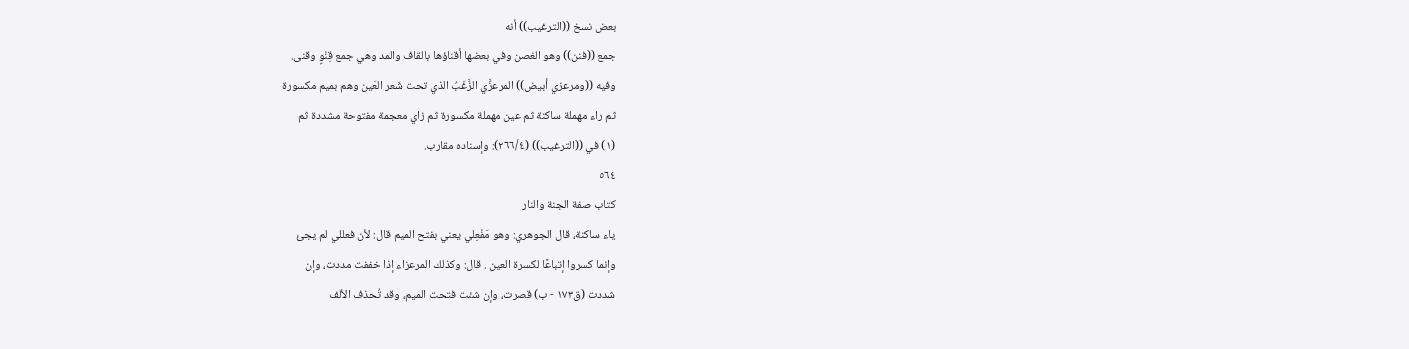بعض نسخ ((الترغيب)) أنه
جمع ((فنن)) وهو الغصن وفي بعضها أقناؤها بالقاف والمد وهي جمع قِنْوٍ وقنى.
وفيه ((ومرعزي أبيض)) المرعزَّي الزَّغَبُ الذي تحت شَعر العَين وهم بميم مكسورة
ثم راء مهملة ساكنة ثم عين مهملة مكسورة ثم زاي معجمة مفتوحة مشددة ثم
(١) في ((الترغيب)) (٢٦٦/٤): وإسناده مقارب.
٥٦٤
كتاب صفة الجنة والنار
ياء ساكنة، قال الجوهري: وهو مَفْعِلي يعني بفتح الميم قال: لأن فعللي لم يجئ
وإنما كسروا إتباعًا لكسرة العين . قال: وكذلك المرعزاء إذا خففت مددت، وإن
شددت (ق١٧٣ - ب) قصرت، وإن شئت فتحت الميم، وقد تُحذف الألف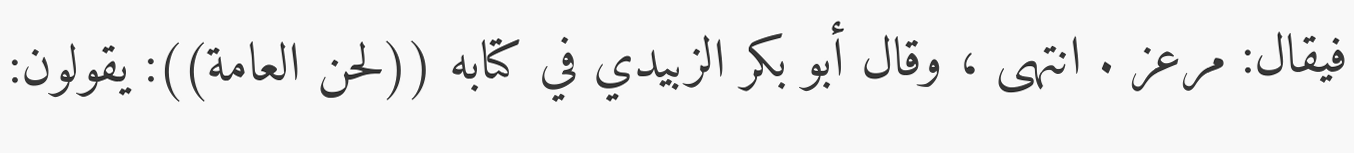فيقال: مرعز . انتهى ، وقال أبو بكر الزبيدي في كتابه ((لحن العامة)): يقولون: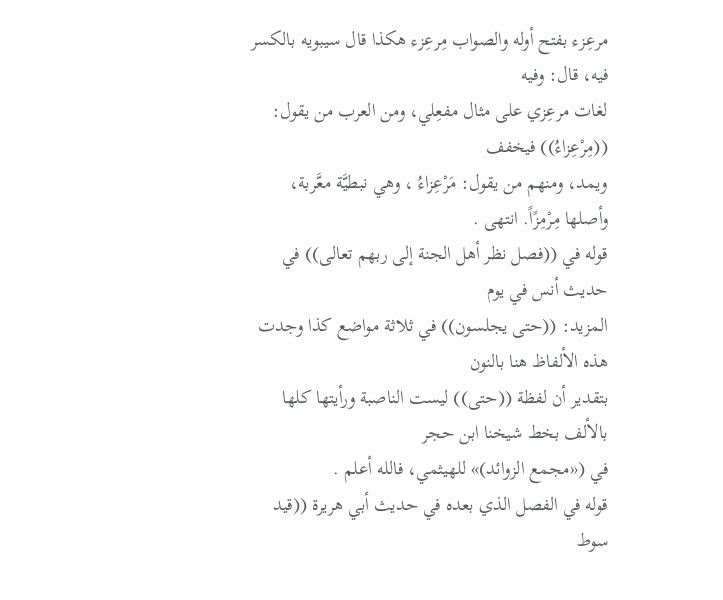مرعِزء بفتح أوله والصواب مِرعِزء هكذا قال سيبويه بالكسر فيه، قال: وفيه
لغات مرعِزي على مثال مفعِلي، ومن العرب من يقول: ((مِرْعِزاءُ)) فيخفف
ويمد، ومنهم من يقول: مَرْعِزاءُ ، وهي نبطيَّة معَّربة، وأصلها مِرْمِزًاً. انتهى .
قوله في ((فصل نظر أهل الجنة إلى ربهم تعالى)) في حديث أنس في يوم
المزيد: ((حتى يجلسون)) في ثلاثة مواضع كذا وجدت هذه الألفاظ هنا بالنون
بتقدير أن لفظة ((حتى)) ليست الناصبة ورأيتها كلها بالألف بخط شيخنا ابن حجر
في («مجمع الزوائد)» للهيثمي، فالله أعلم .
قوله في الفصل الذي بعده في حديث أبي هريرة ((قيد سوط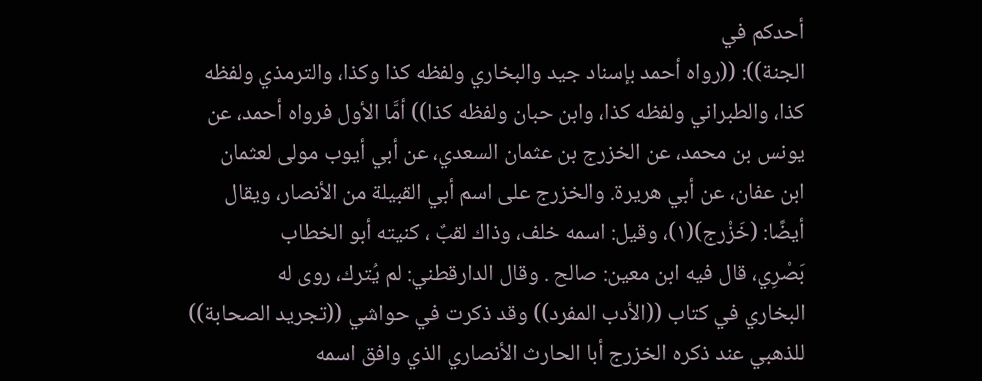أحدكم في
الجنة)): ((رواه أحمد بإسناد جيد والبخاري ولفظه كذا وكذا، والترمذي ولفظه
كذا، والطبراني ولفظه كذا، وابن حبان ولفظه كذا)) أمَّا الأول فرواه أحمد، عن
يونس بن محمد، عن الخزرج بن عثمان السعدي، عن أبي أيوب مولى لعثمان
ابن عفان، عن أبي هريرة. والخزرج على اسم أبي القبيلة من الأنصار، ويقال
أيضًا: (خَزْرج)(١)، وقيل: اسمه خلف، وذاك لقبٌ ، كنيته أبو الخطاب
بَصْرِي، قال فيه ابن معين: صالح . وقال الدارقطني: لم يُترك، روى له
البخاري في كتاب ((الأدب المفرد)) وقد ذكرت في حواشي ((تجريد الصحابة))
للذهبي عند ذكره الخزرج أبا الحارث الأنصاري الذي وافق اسمه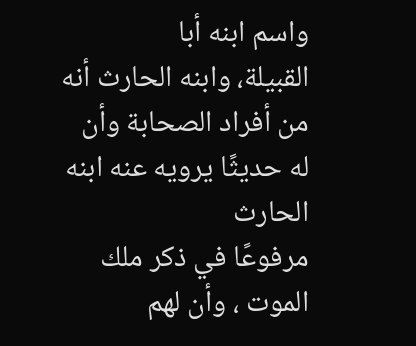واسم ابنه أبا
القبيلة، وابنه الحارث أنه من أفراد الصحابة وأن له حديثًا يرويه عنه ابنه الحارث
مرفوعًا في ذكر ملك الموت ، وأن لهم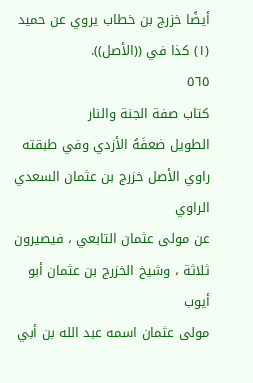أيضًا خزرج بن خطاب يروي عن حميد
(١) كذا في ((الأصل)).
٥٦٥
كتاب صفة الجنة والنار
الطويل ضعفَهُ الأزدي وفي طبقته راوي الأصل خزرج بن عثمان السعدي الراوي
عن مولى عثمان التابعي ، فيصيرون ثلاثة ، وشيخ الخزرج بن عثمان أبو أيوب
مولى عثمان اسمه عبد الله بن أبي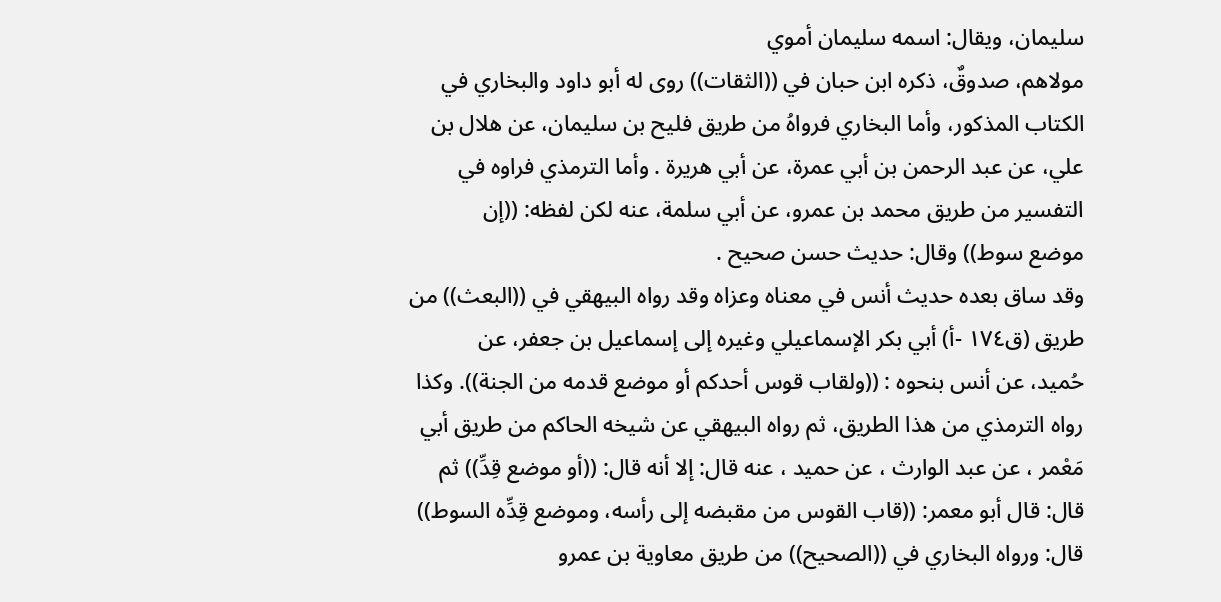سليمان، ويقال: اسمه سليمان أموي
مولاهم، صدوقٌ، ذكره ابن حبان في ((الثقات)) روى له أبو داود والبخاري في
الكتاب المذكور، وأما البخاري فرواهُ من طريق فليح بن سليمان، عن هلال بن
علي، عن عبد الرحمن بن أبي عمرة، عن أبي هريرة . وأما الترمذي فراوه في
التفسير من طريق محمد بن عمرو، عن أبي سلمة، عنه لكن لفظه: ((إن
موضع سوط)) وقال: حديث حسن صحيح .
وقد ساق بعده حديث أنس في معناه وعزاه وقد رواه البيهقي في ((البعث)) من
طريق (ق١٧٤ -أ) أبي بكر الإسماعيلي وغيره إلى إسماعيل بن جعفر، عن
حُميد، عن أنس بنحوه : ((ولقاب قوس أحدكم أو موضع قدمه من الجنة)). وكذا
رواه الترمذي من هذا الطريق، ثم رواه البيهقي عن شيخه الحاكم من طريق أبي
مَعْمر ، عن عبد الوارث ، عن حميد ، عنه قال: إلا أنه قال: ((أو موضع قِدِّ)) ثم
قال: قال أبو معمر: ((قاب القوس من مقبضه إلى رأسه، وموضع قِدِّه السوط))
قال: ورواه البخاري في ((الصحيح)) من طريق معاوية بن عمرو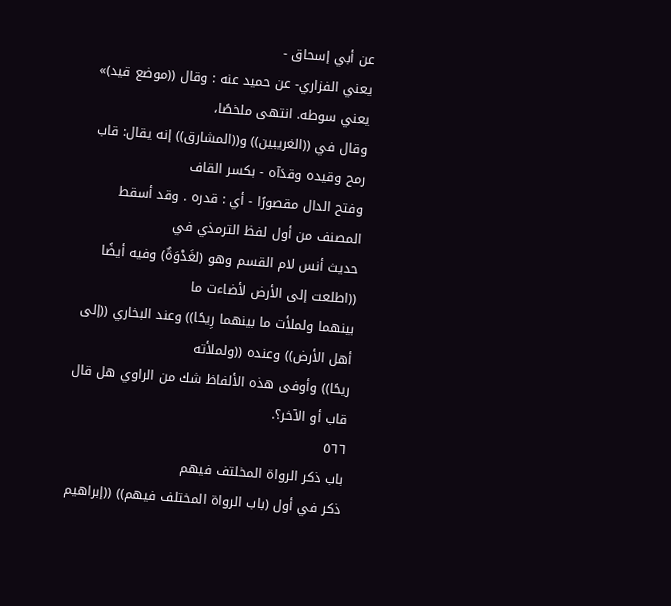عن أبي إسحاق -
يعني الفزاري- عن حميد عنه : وقال ((موضع قيد)» يعني سوطه. انتهى ملخصًا،
وقال في ((الغريبين)) و((المشارق)) إنه يقال: قاب رمح وقيده وقدَآه - بكسر القاف
وفتح الدال مقصورًا - أي : قدره . وقد أسقط المصنف من أول لفظ الترمذي في
حديث أنس لام القسم وهو (لغَدْوَةٌ) وفيه أيضًا ((اطلعت إلى الأرض لأضاءت ما
بينهما ولملأت ما بينهما رِيحًا)) وعند البخاري ((إلى أهل الأرض)) وعنده ((ولملأته
ريحًا)) وأوفى هذه الألفاظ شك من الراوي هل قال قاب أو الآخر؟.
٥٦٦
باب ذكر الرواة المخلتف فيهم
ذكر في أول (باب الرواة المختلف فيهم)) ((إبراهيم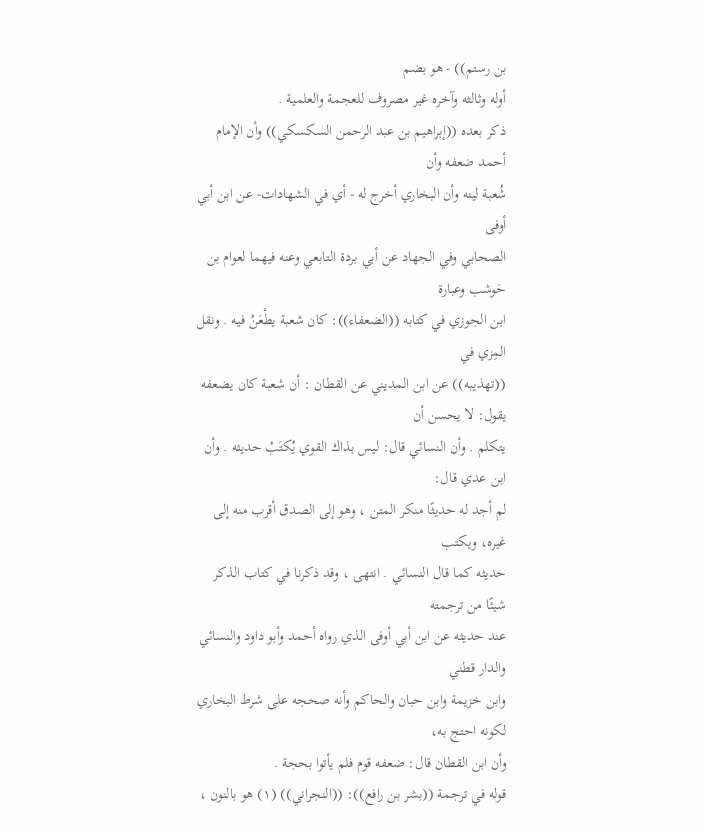بن رستم)) - هو بضم
أوله وثالثه وآخره غير مصروف للعجمة والعلمية .
ذكر بعده ((إبراهيم بن عبد الرحمن السكسكي)) وأن الإمام أحمد ضعفه وأن
شُعبة لينه وأن البخاري أخرج له - أي في الشهادات- عن ابن أبي أوفى
الصحابي وفي الجهاد عن أبي بردة التابعي وعنه فيهما لعوام بن حَوشب وعبارة
ابن الجوزي في كتابه ((الضعفاء)): كان شعبة يطْعَنُ فيه . ونقل المِزي في
((تهذيبه)) عن ابن المديني عن القطان : أن شعبة كان يضعفه يقول: لا يحسن أن
يتكلم . وأن النسائي قال: ليس بذاك القوي يُكتَبُ حديثه . وأن ابن عدي قال:
لم أجد له حديثًا منكر المتن ، وهو إلى الصدق أقرب منه إلى غيره، ويكتب
حديثه كما قال النسائي . انتهى ، وقد ذكرنا في كتاب الذكر شيئًا من ترجمته
عند حديثه عن ابن أبي أوفى الذي رواه أحمد وأبو داود والنسائي والدار قطني
وابن خزيمة وابن حبان والحاكم وأنه صحجه على شرط البخاري لكونه احتج به،
وأن ابن القطان قال: ضعفه قوم فلم يأتوا بحجة .
قوله في ترجمة ((بشر بن رافع)): ((النجراني)) (١) هو بالنون ،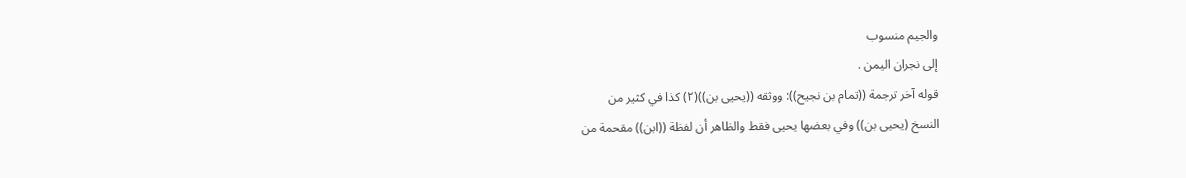والجيم منسوب
إلى نجران اليمن .
قوله آخر ترجمة ((تمام بن نجيح)): ووثقه ((يحيى بن))(٢) كذا في كثير من
النسخ (يحيى بن)) وفي بعضها يحيى فقط والظاهر أن لفظة ((ابن)) مقحمة من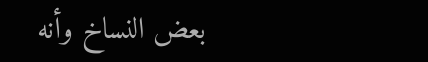بعض النساخ وأنه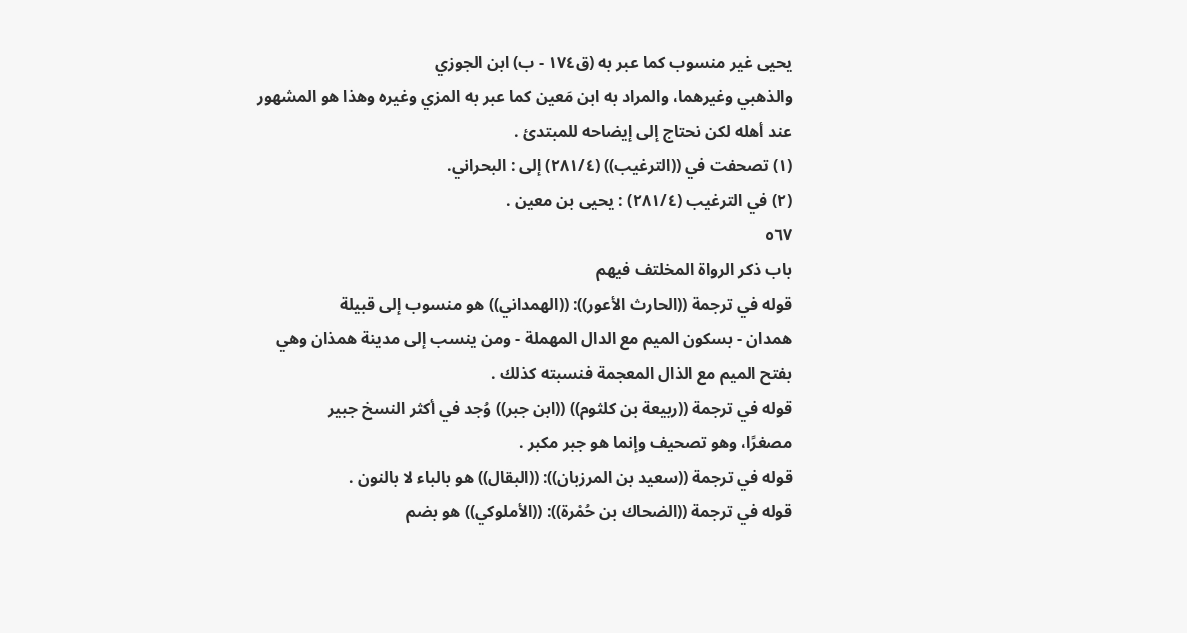يحيى غير منسوب كما عبر به (ق١٧٤ - ب) ابن الجوزي
والذهبي وغيرهما، والمراد به ابن مَعين كما عبر به المزي وغيره وهذا هو المشهور
عند أهله لكن نحتاج إلى إيضاحه للمبتدئ .
(١) تصحفت في ((الترغيب)) (٢٨١/٤) إلى : البحراني.
(٢) في الترغيب (٢٨١/٤) : يحيى بن معين .
٥٦٧
باب ذكر الرواة المخلتف فيهم
قوله في ترجمة ((الحارث الأعور)): ((الهمداني)) هو منسوب إلى قبيلة
همدان - بسكون الميم مع الدال المهملة - ومن ينسب إلى مدينة همذان وهي
بفتح الميم مع الذال المعجمة فنسبته كذلك .
قوله في ترجمة ((ربيعة بن كلثوم)) ((ابن جبر)) وُجد في أكثر النسخ جبير
مصغرًا، وهو تصحيف وإنما هو جبر مكبر .
قوله في ترجمة ((سعيد بن المرزبان)): ((البقال)) هو بالباء لا بالنون .
قوله في ترجمة ((الضحاك بن حُمْرة)): ((الأملوكي)) هو بضم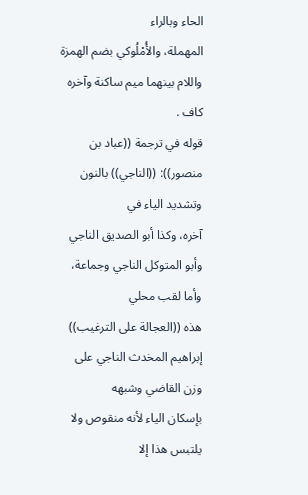الحاء وبالراء
المهملة، والأُمْلُوكي بضم الهمزة واللام بينهما ميم ساكنة وآخره كاف .
قوله في ترجمة ((عباد بن منصور)): ((الناجي)) بالنون وتشديد الياء في
آخره، وكذا أبو الصديق الناجي وأبو المتوكل الناجي وجماعة، وأما لقب محلي
هذه ((العجالة على الترغيب)) إبراهيم المخدث الناجي على وزن القاضي وشبهه
بإسكان الياء لأنه منقوص ولا يلتبس هذا إلا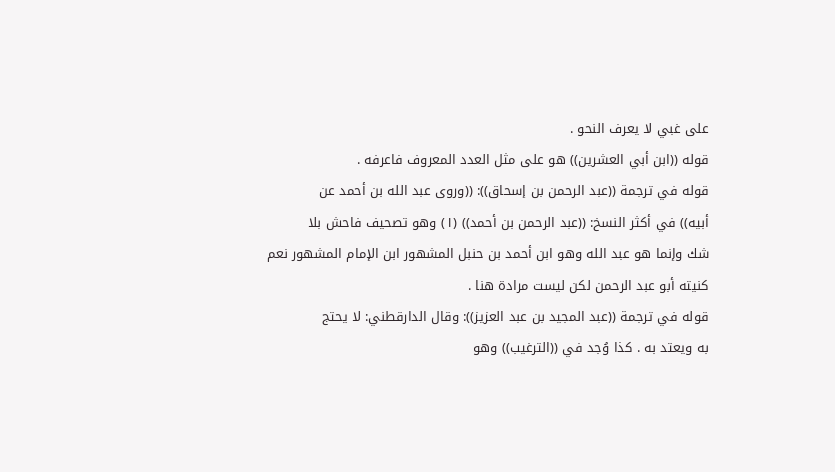على غبي لا يعرف النحو .
قوله ((ابن أبي العشرين)) هو على مثل العدد المعروف فاعرفه .
قوله في ترجمة ((عبد الرحمن بن إسحاق)): ((وروى عبد الله بن أحمد عن
أبيه)) في أكثر النسخ: ((عبد الرحمن بن أحمد)) (١) وهو تصحيف فاحش بلا
شك وإنما هو عبد الله وهو ابن أحمد بن حنبل المشهور ابن الإمام المشهور نعم
كنيته أبو عبد الرحمن لكن ليست مرادة هنا .
قوله في ترجمة ((عبد المجيد بن عبد العزيز)): وقال الدارقطني: لا يحتج
به ويعتد به . كذا وُجد في ((الترغيب)) وهو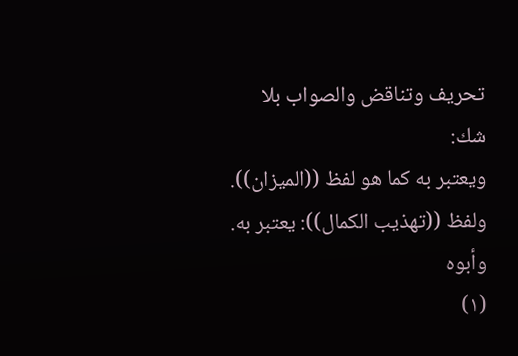تحريف وتناقض والصواب بلا شك:
ويعتبر به كما هو لفظ ((الميزان)). ولفظ ((تهذيب الكمال)): يعتبر به. وأبوه
(١)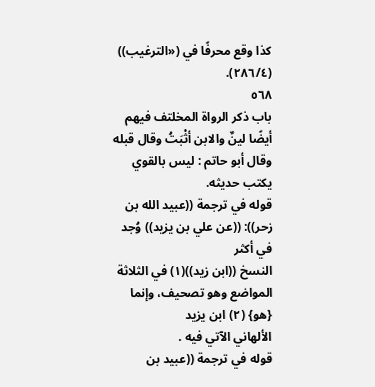كذا وقع محرفًا في («الترغيب)) (٢٨٦/٤).
٥٦٨
باب ذكر الرواة المخلتف فيهم
أيضًا لينٌ والابن أثْبَتُ وقال قبله وقال أبو حاتم : ليس بالقوي يكتب حديثه.
قوله في ترجمة ((عبيد الله بن زحر)): ((عن علي بن يزيد)) وُجد في أكثر
النسخ ((ابن زيد))(١) في الثلاثة المواضع وهو تصحيف، وإنما {هو} (٢) ابن يزيد
الألهاني الآتي فيه .
قوله في ترجمة ((عبيد بن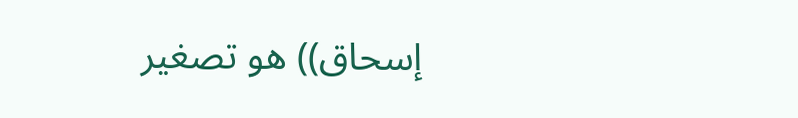إسحاق)) هو تصغير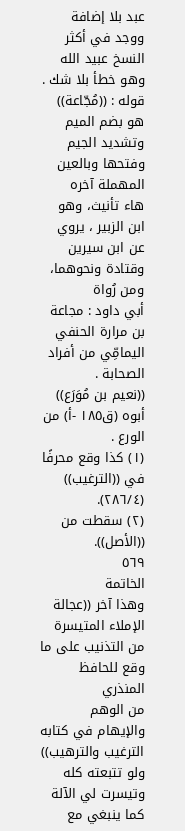عبد بلا إضافة ووجد في أكثر
النسخ عبيد الله وهو خطأ بلا شك .
قوله : ((مُجّاعة)) هو بضم الميم وتشديد الجيم وفتحها وبالعين المهملة آخره
هاء تأنيث، وهو ابن الزبير ، يروي عن ابن سيرين وقتادة ونحوهما، ومن رُواة
أبي داود : مجاعة بن مرارة الحنفي اليمامِّي من أفراد الصحابة .
((نعيم بن مُوَرَع)) أبوه (ق١٨٥ -أ) من الورع .
(١) كذا وقع محرفًا في ((الترغيب)) (٢٨٦/٤).
(٢) سقطت من ((الأصل)).
٥٦٩
الخاتمة
وهذا آخر ((عجالة الإملاء المتيسرة من التذنيب على ما وقع للحافظ المنذري
من الوهم والإيهام في كتابه الترغيب والترهيب)) ولو تتبعته كله وتيسرت لي الآلة
كما ينبغي مع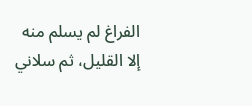الفراغ لم يسلم منه إلا القليل، ثم سلاني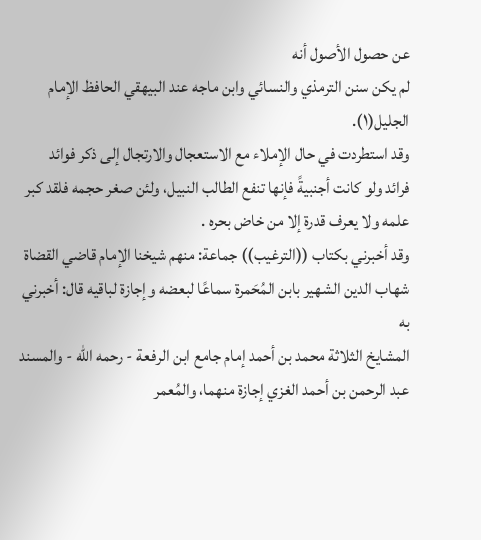عن حصول الأصول أنه
لم يكن سنن الترمذي والنسائي وابن ماجه عند البيهقي الحافظ الإمام الجليل(١).
وقد استطردت في حال الإملاء مع الاستعجال والارتجال إلى ذكر فوائد
فرائد ولو كانت أجنبيةً فإنها تنفع الطالب النبيل، ولئن صغر حجمه فلقد كبر
علمه ولا يعرف قدرة إلا من خاض بحره .
وقد أخبرني بكتاب ((الترغيب)) جماعة: منهم شيخنا الإمام قاضي القضاة
شهاب الدين الشهير بابن المُحَمرة سماعًا لبعضه وإجازة لباقيه قال: أخبرني به
المشايخ الثلاثة محمد بن أحمد إمام جامع ابن الرفعة - رحمه الله - والمسند
عبد الرحمن بن أحمد الغزي إجازة منهما، والمُعمر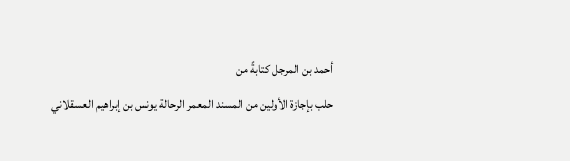أحمد بن المرجل كتابةً من
حلب بإجازة الأولين من المسند المعمر الرحالة يونس بن إبراهيم العسقلاني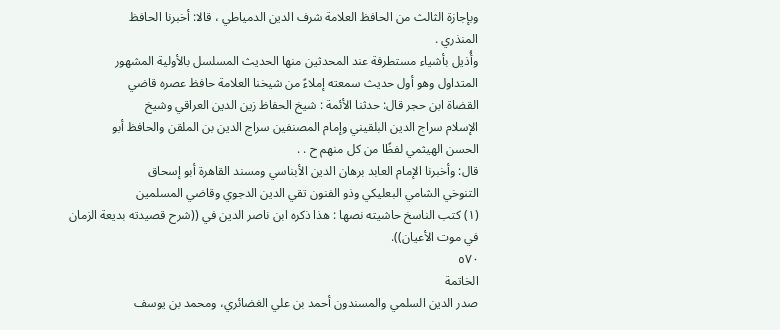وبإجازة الثالث من الحافظ العلامة شرف الدين الدمياطي ، قالا: أخبرنا الحافظ
المنذري .
وأُذيل بأشياء مستطرفة عند المحدثين منها الحديث المسلسل بالأولية المشهور
المتداول وهو أول حديث سمعته إملاءً من شيخنا العلامة حافظ عصره قاضي
القضاة ابن حجر قال: حدثنا الأئمة : شيخ الحفاظ زين الدين العراقي وشيخ
الإسلام سراج الدين البلقيني وإمام المصنفين سراج الدين بن الملقن والحافظ أبو
الحسن الهيثمي لفظًا من كل منهم ح . .
قال: وأخبرنا الإمام العابد برهان الدين الأبناسي ومسند القاهرة أبو إسحاق
التنوخي الشامي البعليكي وذو الفنون تقي الدين الدجوي وقاضي المسلمين
(١) كتب الناسخ حاشيته نصها : هذا ذكره ابن ناصر الدين في ((شرح قصيدته بديعة الزمان في موت الأعيان)).
٥٧٠
الخاتمة
صدر الدين السلمي والمسندون أحمد بن علي الغضائري، ومحمد بن يوسف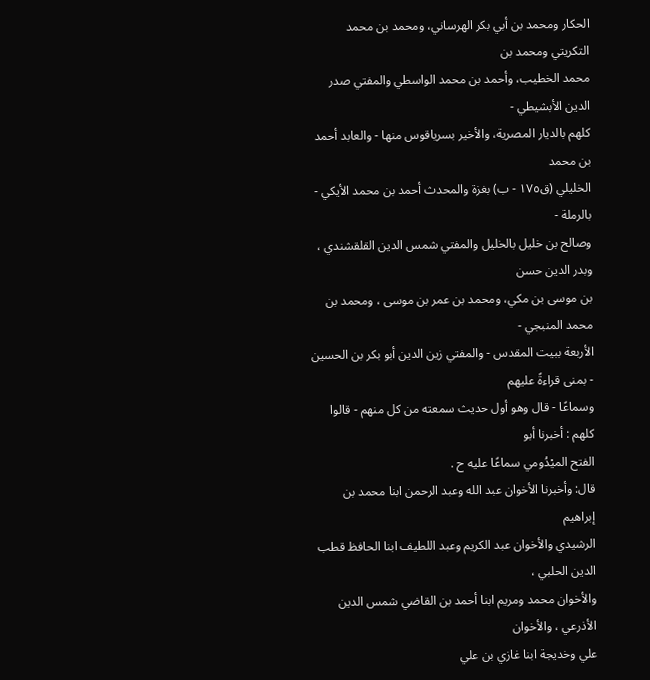الحكار ومحمد بن أبي بكر الهرساني، ومحمد بن محمد التكريتي ومحمد بن
محمد الخطيب، وأحمد بن محمد الواسطي والمفتي صدر الدين الأبشيطي -
كلهم بالديار المصرية، والأخير بسرياقوس منها - والعابد أحمد بن محمد
الخليلي (ق١٧٥ - ب) بغزة والمحدث أحمد بن محمد الأيكي - بالرملة -
وصالح بن خليل بالخليل والمفتي شمس الدين القلقشندي ، وبدر الدين حسن
بن موسى بن مكي، ومحمد بن عمر بن موسى ، ومحمد بن محمد المنبجي -
الأربعة ببيت المقدس - والمفتي زين الدين أبو بكر بن الحسين - بمنى قراءةً عليهم
وسماعًا - قال وهو أول حديث سمعته من كل منهم - قالوا كلهم : أخبرنا أبو
الفتح الميْدُومي سماعًا عليه ح .
قال: وأخبرنا الأخوان عبد الله وعبد الرحمن ابنا محمد بن إبراهيم
الرشيدي والأخوان عبد الكريم وعبد اللطيف ابنا الحافظ قطب الدين الحلبي ،
والأخوان محمد ومريم ابنا أحمد بن القاضي شمس الدين الأذرعي ، والأخوان
علي وخديجة ابنا غازي بن علي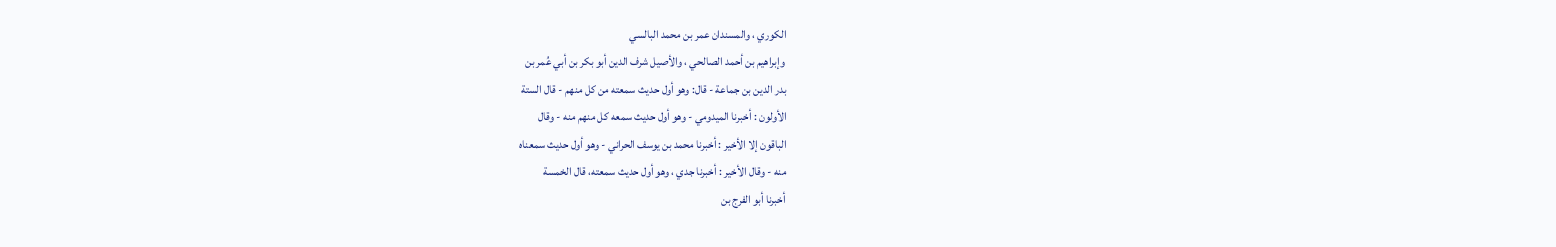الكوري ، والمسندان عمر بن محمد البالسي
وإبراهيم بن أحمد الصالحي ، والأصيل شرف الدين أبو بكر بن أبي عُمر بن
بدر الدين بن جماعة - قال: وهو أول حديث سمعته من كل منهم - قال الستة
الأولون : أخبرنا الميدومي - وهو أول حديث سمعه كل منهم منه - وقال
الباقون إلا الأخير : أخبرنا محمد بن يوسف الحراني - وهو أول حديث سمعناه
منه - وقال الأخير : أخبرنا جدي ، وهو أول حديث سمعته، قال الخمسة
أخبرنا أبو الفرج بن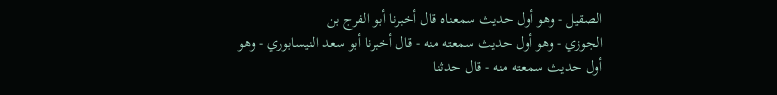الصقيل - وهو أول حديث سمعناه قال أخبرنا أبو الفرج بن
الجوزي - وهو أول حدیث سمعته منه - قال أخبرنا أبو سعد النيسابوري - وهو
أول حدیث سمعته منه - قال حدثنا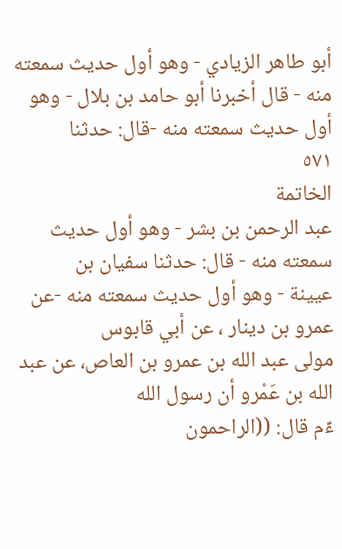أبو طاهر الزيادي - وهو أول حديث سمعته
منه - قال أخبرنا أبو حامد بن بلال - وهو أول حدیث سمعته منه -قال: حدثنا
٥٧١
الخاتمة
عبد الرحمن بن بشر - وهو أول حديث سمعته منه - قال: حدثنا سفيان بن
عيينة - وهو أول حديث سمعته منه -عن عمرو بن دينار ، عن أبي قابوس
مولى عبد الله بن عمرو بن العاص، عن عبد الله بن عَمْرو أن رسول الله
ءِّم قال: ((الراحمون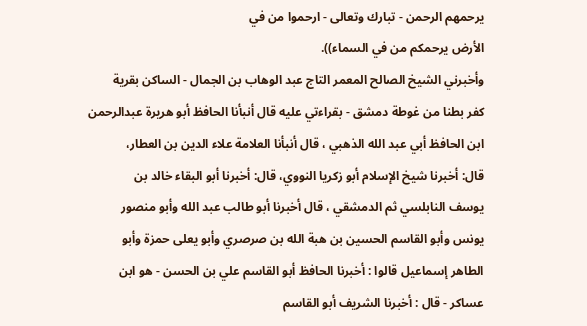يرحمهم الرحمن - تبارك وتعالى - ارحموا من في
الأرض يرحمكم من في السماء)).
وأخبرني الشيخ الصالح المعمر التاج عبد الوهاب بن الجمال - الساكن بقرية
كفر بطنا من غوطة دمشق - بقراءتي عليه قال أنبأنا الحافظ أبو هريرة عبدالرحمن
ابن الحافظ أبي عبد الله الذهبي ، قال أنبأنا العلامة علاء الدين بن العطار،
قال: أخبرنا شيخ الإسلام أبو زكريا النووي، قال: أخبرنا أبو البقاء خالد بن
يوسف النابلسي ثم الدمشقي ، قال أخبرنا أبو طالب عبد الله وأبو منصور
يونس وأبو القاسم الحسين بن هبة الله بن صرصري وأبو يعلى حمزة وأبو
الطاهر إسماعيل قالوا : أخبرنا الحافظ أبو القاسم علي بن الحسن - هو ابن
عساكر - قال : أخبرنا الشريف أبو القاسم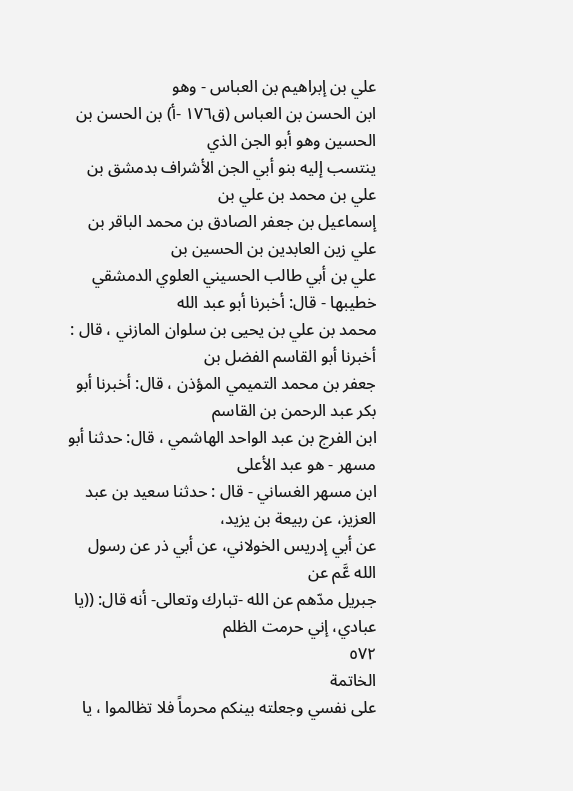علي بن إبراهيم بن العباس - وهو
ابن الحسن بن العباس (ق١٧٦ -أ) بن الحسن بن الحسين وهو أبو الجن الذي
ينتسب إليه بنو أبي الجن الأشراف بدمشق بن علي بن محمد بن علي بن
إسماعيل بن جعفر الصادق بن محمد الباقر بن علي زين العابدين بن الحسين بن
علي بن أبي طالب الحسيني العلوي الدمشقي خطيبها - قال: أخبرنا أبو عبد الله
محمد بن علي بن يحيى بن سلوان المازني ، قال : أخبرنا أبو القاسم الفضل بن
جعفر بن محمد التميمي المؤذن ، قال: أخبرنا أبو بكر عبد الرحمن بن القاسم
ابن الفرج بن عبد الواحد الهاشمي ، قال: حدثنا أبو مسهر - هو عبد الأعلى
ابن مسهر الغساني - قال : حدثنا سعيد بن عبد العزيز، عن ربيعة بن يزيد،
عن أبي إدريس الخولاني، عن أبي ذر عن رسول الله عَّم عن
جبريل مدّهم عن الله -تبارك وتعالى- أنه قال: ((يا عبادي، إني حرمت الظلم
٥٧٢
الخاتمة
على نفسي وجعلته بينكم محرماً فلا تظالموا ، يا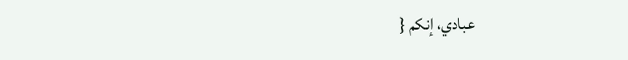عبادي، إنكم {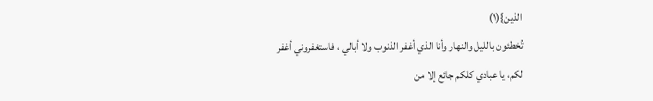الذين}(١)
تُخطئون بالليل والنهار وأنا الذي أغفر الذنوب ولا أبالي ، فاستغفروني أغفر
لكم، يا عبادي كلكم جائع إلا من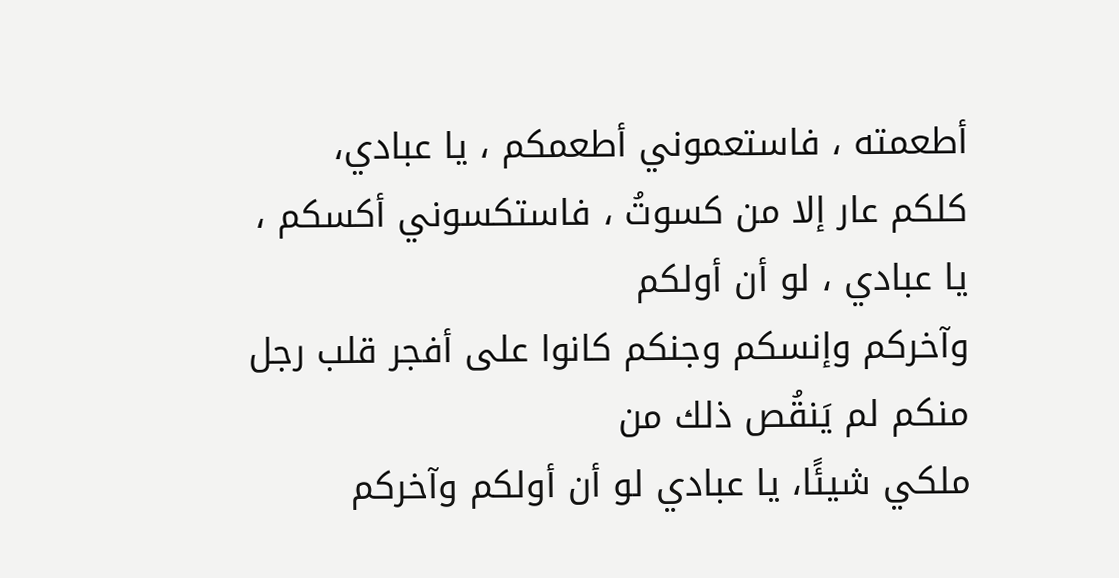أطعمته ، فاستعموني أطعمكم ، يا عبادي،
كلكم عار إلا من كسوتُ ، فاستكسوني أكسكم ، يا عبادي ، لو أن أولكم
وآخركم وإنسكم وجنكم كانوا على أفجر قلب رجل منكم لم يَنقُص ذلك من
ملكي شيئًا، يا عبادي لو أن أولكم وآخركم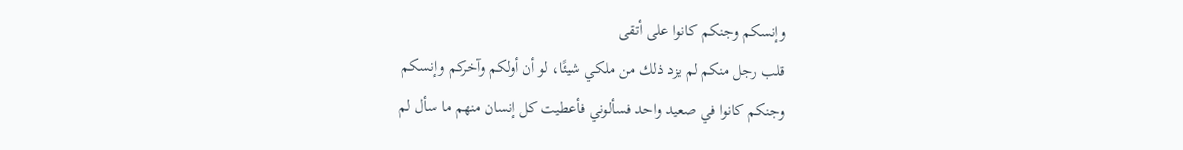وإنسكم وجنكم كانوا على أتقى
قلب رجل منكم لم يزد ذلك من ملكي شيئًا، لو أن أولكم وآخركم وإنسكم
وجنكم كانوا في صعيد واحد فسألوني فأعطيت كل إنسان منهم ما سأل لم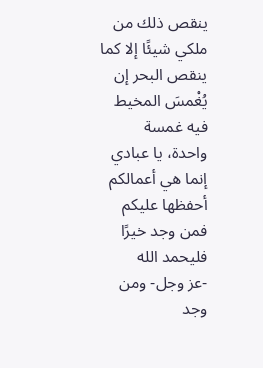ينقص ذلك من ملكي شيئًا إلا كما ينقص البحر إن يُغْمسَ المخيط فيه غمسة
واحدة، يا عبادي إنما هي أعمالكم أحفظها عليكم فمن وجد خيرًا فليحمد الله
-عز وجل- ومن وجد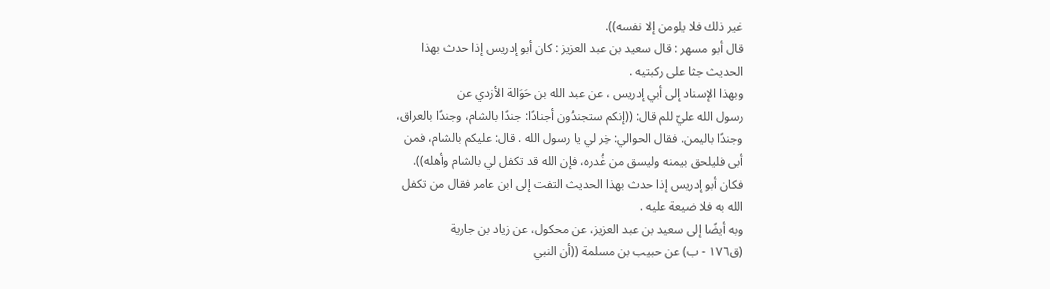غير ذلك فلا يلومن إلا نفسه)).
قال أبو مسهر : قال سعيد بن عبد العزيز : كان أبو إدريس إذا حدث بهذا
الحديث جثا على ركبتيه .
وبهذا الإسناد إلى أبي إدريس ، عن عبد الله بن حَوَالة الأزدي عن
رسول الله عليّ للم قال: ((إنكم ستجندُون أجنادًا: جندًا بالشام، وجندًا بالعراق،
وجندًا باليمن. فقال الحوالي: خِر لي يا رسول الله . قال: عليكم بالشام، فمن
أبى فليلحق بيمنه وليسق من غُدره، فإن الله قد تكفل لي بالشام وأهله)).
فكان أبو إدريس إذا حدث بهذا الحديث التفت إلى ابن عامر فقال من تكفل
الله به فلا ضيعة عليه .
وبه أيضًا إلى سعيد بن عبد العزيز، عن محكول، عن زياد بن جارية
(ق١٧٦ - ب) عن حبيب بن مسلمة ((أن النبي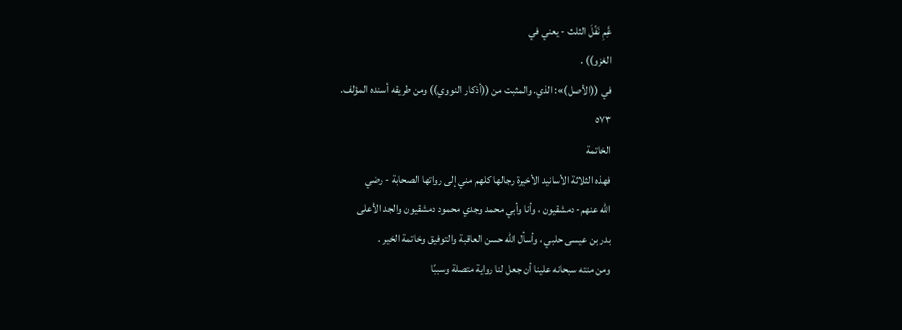عَِّمِ نَفّلَ الثلث - يعني في
الغزو)) .
في ((الأصل)»: الذي. والمثبت من ((أذكار النووي)) ومن طريقه أسنده المؤلف.
٥٧٣
الخاتمة
فهذه الثلاثة الأسانيد الأخيرة رجالها كلهم مني إلى رواتها الصحابة - رضي
الله عنهم- دمشقيون ، وأنا وأبي محمد وجدي محمود دمشقيون والجد الأعلى
بدر بن عيسى حلبي ، وأسأل الله حسن العاقبة والتوفيق وخاتمة الخير .
ومن منته سبحانه علينا أن جعل لنا رواية متصلة وسببًا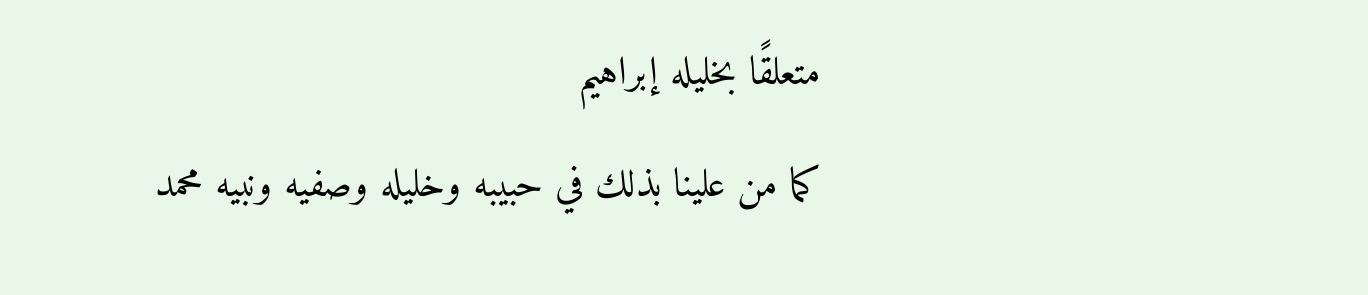متعلقًا بخليله إبراهيم
كما من علينا بذلك في حبيبه وخليله وصفيه ونبيه محمد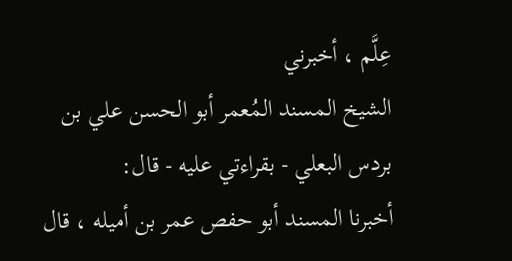عِلَّم ، أخبرني
الشيخ المسند المُعمر أبو الحسن علي بن بردس البعلي - بقراءتي عليه - قال:
أخبرنا المسند أبو حفص عمر بن أميله ، قال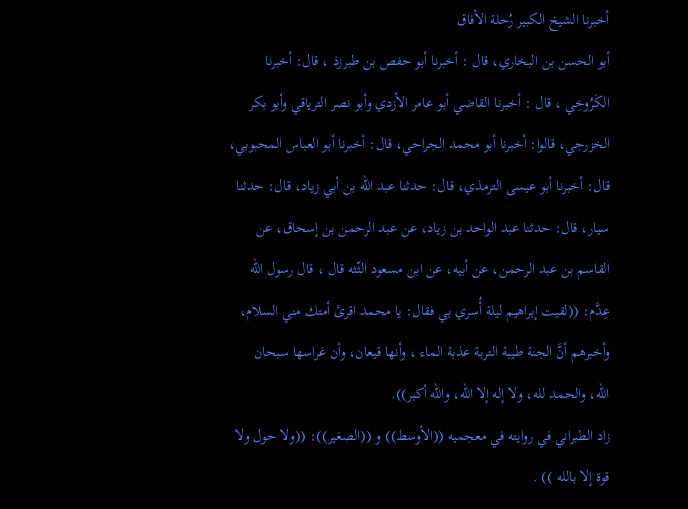أخبرنا الشيخ الكبير رُحلة الأفاق
أبو الحسن بن البخاري، قال : أخبرنا أبو حفص بن طبرزذ ، قال: أخبرنا
الكَرُوخِي ، قال : أخبرنا القاضي أبو عامر الأزدي وأبو نصر الترياقي وأبو بكر
الخزرجي، قالوا: أخبرنا أبو محمد الجراحي، قال: أخبرنا أبو العباس المحبوبي،
قال: أخبرنا أبو عيسى الترمذي، قال: حدثنا عبد الله بن أبي زياد، قال: حدثنا
سيار، قال: حدثنا عبد الواحد بن زياد، عن عبد الرحمن بن إسحاق، عن
القاسم بن عبد الرحمن، عن أبيه، عن ابن مسعود الثّثه قال ، قال رسول الله
عِدَّم: ((لقيت إبراهيم ليلة أُسري بي فقال: يا محمد اقرئ أمتك مني السلام،
وأخبرهم أنَّ الجنة طيبة التربة عذبة الماء ، وأنها قيعان، وأن غراسها سبحان
الله، والحمد لله، ولا إله إلا الله، والله أكبر)).
زاد الطبراني في روايته في معجميه ((الأوسط)) و ((الصغير)): ((ولا حول ولا
قوة إلا بالله )) .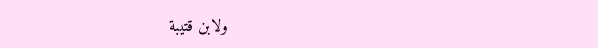ولابن قتيبة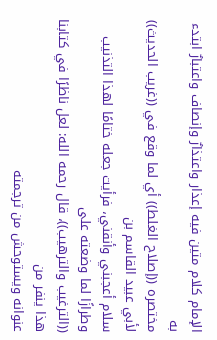الإمام كلام متين فيه إعذار واعتذارٌ وإنصاف واعتبارٌ ابتدء به
مختصره ((إصلاح الغلط)) أي لما وقع في ((غريب الحديث)) لأبي عبيد القاسم بن
سلام أعجبني وأنقني، فرأيت جعله ختامًا لهذا التذنيب وطرازًا لما وضعته على
((الترغيب والترهيب))، قال رحمه الله: لعل ناظرًا في كتابنا هذا ينفر من
عنوانه ويستوحش من ترجمته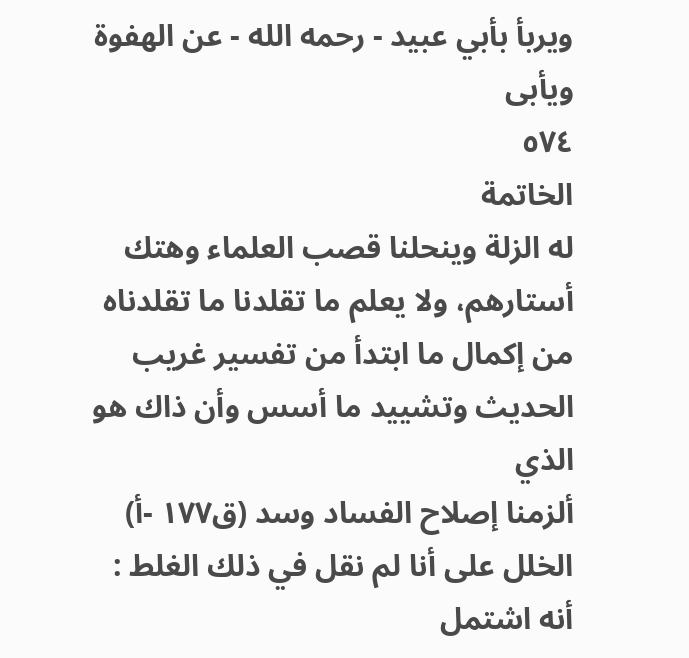ويربأ بأبي عبيد - رحمه الله - عن الهفوة ويأبى
٥٧٤
الخاتمة
له الزلة وينحلنا قصب العلماء وهتك أستارهم، ولا يعلم ما تقلدنا ما تقلدناه
من إكمال ما ابتدأ من تفسير غريب الحديث وتشييد ما أسس وأن ذاك هو الذي
ألزمنا إصلاح الفساد وسد (ق١٧٧ -أ) الخلل على أنا لم نقل في ذلك الغلط :
أنه اشتمل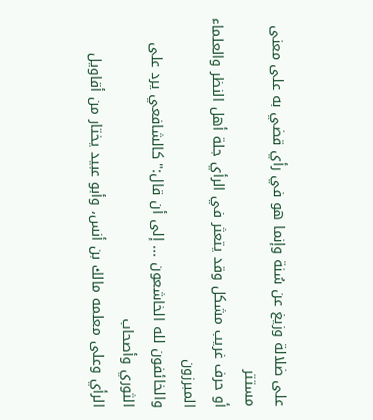على ضلالة وزيغ عن سُنة وإنما هو في رأي قضي به على معنى مستتر
أو حرف غريب مشكل وقد يتعثر في الرأي جلة أهل النظر والعلماء المبرزون
والخائفون لله الخاشعون ... إلى أن قال:" كالشافعي يرد على الثوري وأصحاب
الرأي وعلى معلمه مالك بن أنس، وأبو عبيد يختار من أقاويل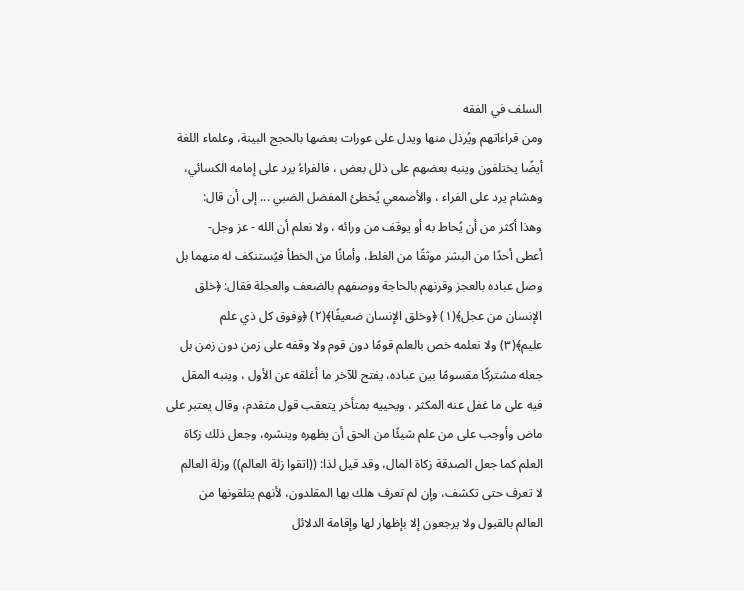السلف في الفقه
ومن قراءاتهم ويُرذل منها ويدل على عورات بعضها بالحجج البينة، وعلماء اللغة
أيضًا يختلفون وينبه بعضهم على ذلل بعض ، فالفراءُ يرد على إمامه الكسائي،
وهشام يرد على الفراء ، والأصمعي يُخطئ المفضل الضبي ... إلى أن قال:
وهذا أكثر من أن يُحاط به أو يوقف من ورائه ، ولا نعلم أن الله - عز وجل-
أعطى أحدًا من البشر موثقًا من الغلط، وأمانًا من الخطأ فيُستنكف له منهما بل
وصل عباده بالعجز وقرنهم بالحاجة ووصفهم بالضعف والعجلة فقال: ﴿خلق
الإنسان من عجل﴾(١) ﴿وخلق الإنسان ضعيفًا﴾(٢) ﴿وفوق كل ذي علم
عليم﴾(٣) ولا نعلمه خص بالعلم قومًا دون قوم ولا وقفه على زمن دون زمن بل
جعله مشتركًا مقسومًا بين عباده، يفتح للآخر ما أغلقه عن الأول ، وينبه المقل
فيه على ما غفل عنه المكثر ، ويحييه بمتأخر يتعقب قول متقدم، وقال يعتبر على
ماض وأوجب على من علم شيئًا من الحق أن يظهره وينشره، وجعل ذلك زكاة
العلم كما جعل الصدقة زكاة المال، وقد قيل لذا: ((اتقوا زلة العالم)) وزلة العالم
لا تعرف حتى تكشف، وإن لم تعرف هلك بها المقلدون، لأنهم يتلقونها من
العالم بالقبول ولا يرجعون إلا بإظهار لها وإقامة الدلائل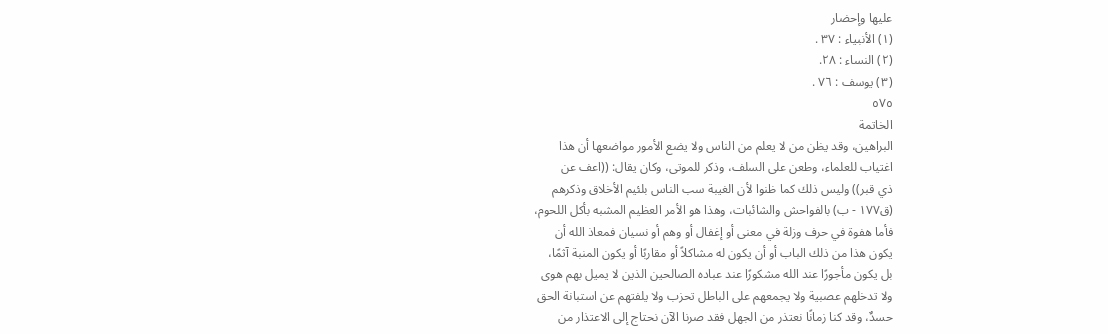عليها وإحضار
(١) الأنبياء : ٣٧ .
(٢) النساء : ٢٨.
(٣) يوسف : ٧٦ .
٥٧٥
الخاتمة
البراهين، وقد يظن من لا يعلم من الناس ولا يضع الأمور مواضعها أن هذا
اغتياب للعلماء، وطعن على السلف، وذكر للموتى، وكان يقال: ((اعف عن
ذي قبر)) وليس ذلك كما ظنوا لأن الغيبة سب الناس بلئيم الأخلاق وذكرهم
(ق١٧٧ - ب) بالفواحش والشائبات، وهذا هو الأمر العظيم المشبه بأكل اللحوم،
فأما هفوة في حرف وزلة في معنى أو إغفال أو وهم أو نسيان فمعاذ الله أن
يكون هذا من ذلك الباب أو أن يكون له مشاكلاً أو مقاربًا أو يكون المنبة آثمًا،
بل يكون مأجورًا عند الله مشكورًا عند عباده الصالحين الذين لا يميل بهم هوى
ولا تدخلهم عصبية ولا يجمعهم على الباطل تحزب ولا يلفتهم عن استبانة الحق
حسدٌ، وقد كنا زمانًا نعتذر من الجهل فقد صرنا الآن نحتاج إلى الاعتذار من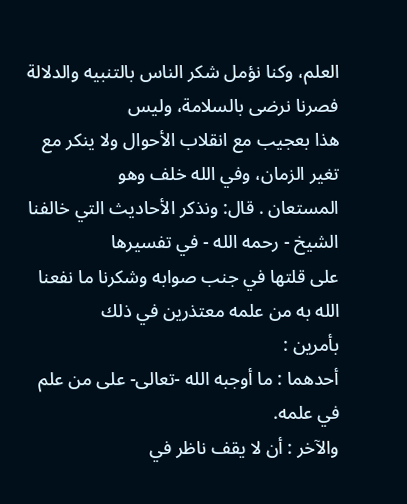العلم، وكنا نؤمل شكر الناس بالتنبيه والدلالة فصرنا نرضى بالسلامة، وليس
هذا بعجيب مع انقلاب الأحوال ولا ينكر مع تغير الزمان، وفي الله خلف وهو
المستعان . قال: ونذكر الأحاديث التي خالفنا الشيخ - رحمه الله - في تفسيرها
على قلتها في جنب صوابه وشكرنا ما نفعنا الله به من علمه معتذرين في ذلك
بأمرين :
أحدهما : ما أوجبه الله -تعالى- على من علم في علمه.
والآخر : أن لا يقف ناظر في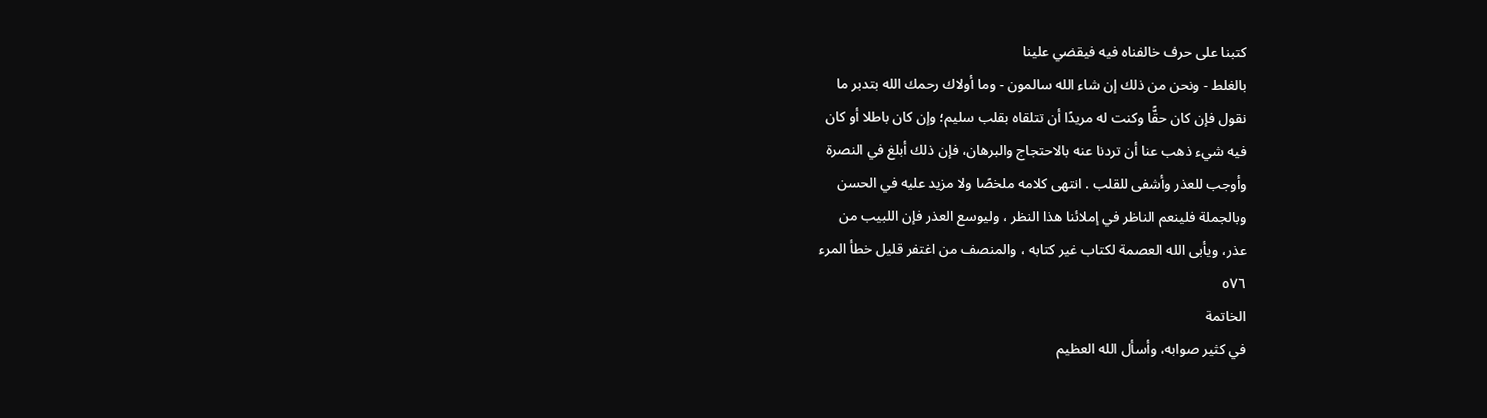كتبنا على حرف خالفناه فيه فيقضي علينا
بالغلط - ونحن من ذلك إن شاء الله سالمون - وما أولاك رحمك الله بتدبر ما
نقول فإن كان حقًّا وكنت له مريدًا أن تتلقاه بقلب سليم؛ وإن كان باطلا أو كان
فيه شيء ذهب عنا أن تردنا عنه بالاحتجاج والبرهان، فإن ذلك أبلغ في النصرة
وأوجب للعذر وأشفى للقلب . انتهى كلامه ملخصًا ولا مزيد عليه في الحسن
وبالجملة فلينعم الناظر في إملائنا هذا النظر ، وليوسع العذر فإن اللبيب من
عذر، ويأبى الله العصمة لكتاب غير كتابه ، والمنصف من اغتفر قليل خطأ المرء
٥٧٦
الخاتمة
في كثير صوابه، وأسأل الله العظيم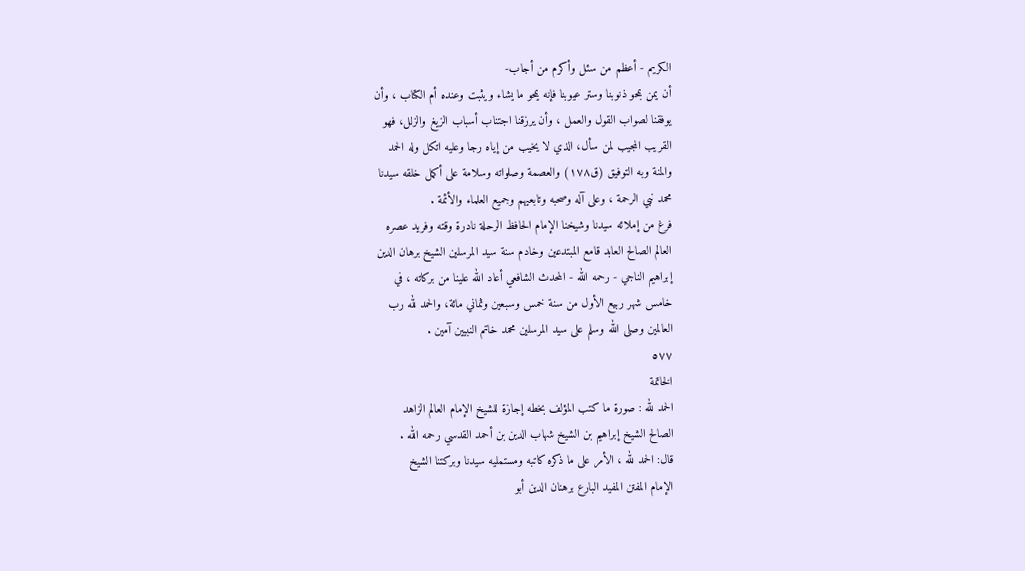الكريم - أعظم من سئل وأكرم من أجاب-
أن يمن بمحو ذنوبنا وستر عيوبنا فإنه يمحو ما يشاء ويثبت وعنده أم الكتاب ، وأن
يوفقنا لصواب القول والعمل ، وأن يرزقنا اجتناب أسباب الزيغ والزلل، فهو
القريب المجيب لمن سأل، الذي لا يخيب من إياه رجا وعليه اتكل وله الحمد
والمنة وبه التوفيق (ق١٧٨) والعصمة وصلواته وسلامة على أكمل خلقه سيدنا
محمد نبي الرحمة ، وعلى آله وصحبه وتابعيهم وجميع العلماء والأئمة .
فرغ من إملائه سيدنا وشيخنا الإمام الحافظ الرحلة نادرة وقته وفريد عصره
العالم الصالح العابد قامع المبتدعين وخادم سنة سيد المرسلين الشيخ برهان الدين
إبراهيم الناجي - رحمه الله - المحدث الشافعي أعاد الله علينا من بركاته ، في
خامس شهر ربيع الأول من سنة خمس وسبعين وثماني مائة، والحمد لله رب
العالمين وصلى الله وسلم على سيد المرسلين محمد خاتم النبيين آمين .
٥٧٧
الخاتمة
الحمد لله : صورة ما كتب المؤلف بخطه إجازة للشيخ الإمام العالم الزاهد
الصالح الشيخ إبراهيم بن الشيخ شهاب الدين بن أحمد القدسي رحمه الله .
قال: الحمد لله ، الأمر على ما ذكره كاتبه ومستمليه سيدنا وبركتنا الشيخ
الإمام المفتن المفيد البارع برهنان الدين أبو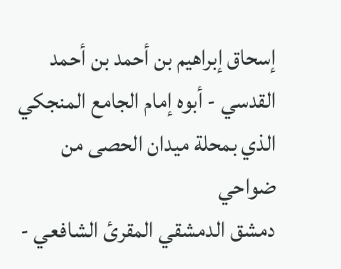إسحاق إبراهيم بن أحمد بن أحمد
القدسي - أبوه إمام الجامع المنجكي الذي بمحلة ميدان الحصى من ضواحي
دمشق الدمشقي المقرئ الشافعي -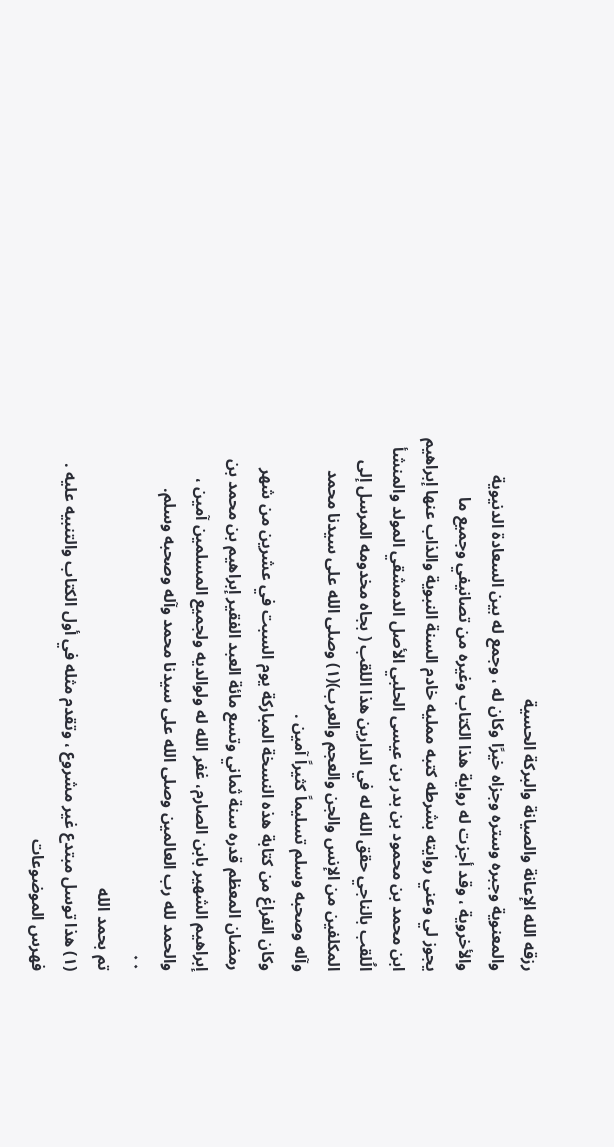رزقه الله الإعانة والصيانة والبركة الحسية
والمعنوية وجبره وستره وجزاه خيرًا وكان له ، وجمع له بين السعادة الدنيوية
والأخروية ، وقد أجزت له رواية هذا الكتاب وغيره من تصانيفي وجميع ما
يجوز لي وعني روايته بشرطه كتبه ممليه خادم السنة النبوية والذاب عنها إبراهيم
ابن محمد بن محمود بن بدر بن عيسى الحلبي الأصل الدمشقي المولد والمنشأ
الُلقب بالناجي حقق الله له في الدارين هذا اللقب ( بجاه مخدومه المرسل إلى
المكلفين من الإنس والجن والعجم والعرب)(١) وصلى الله على سيدنا محمد
وآله وصحبه وسلم تسليماً كثيراً آمين .
وكان الفراغ من كتابة هذه النسخة المباركة يوم السبت في عشرين من شهر
رمضان المعظم قدره سنة ثماني وتسع مائة العبد الفقير إبراهيم بن محمد بن
إبراهيم الشهير بابن الصارم، غفر الله له ولوالديه ولجميع المسلمين آمين ،
والحمد لله رب العالمين وصلى الله على سيدنا محمد وآله وصحبه وسلم.
٠٠
تم بحمد الله
(١) هذا توسل مبتدع غير مشروع ، وتقدم مثله في أول الكتاب والتنبيه عليه .
فهرس الموضوعات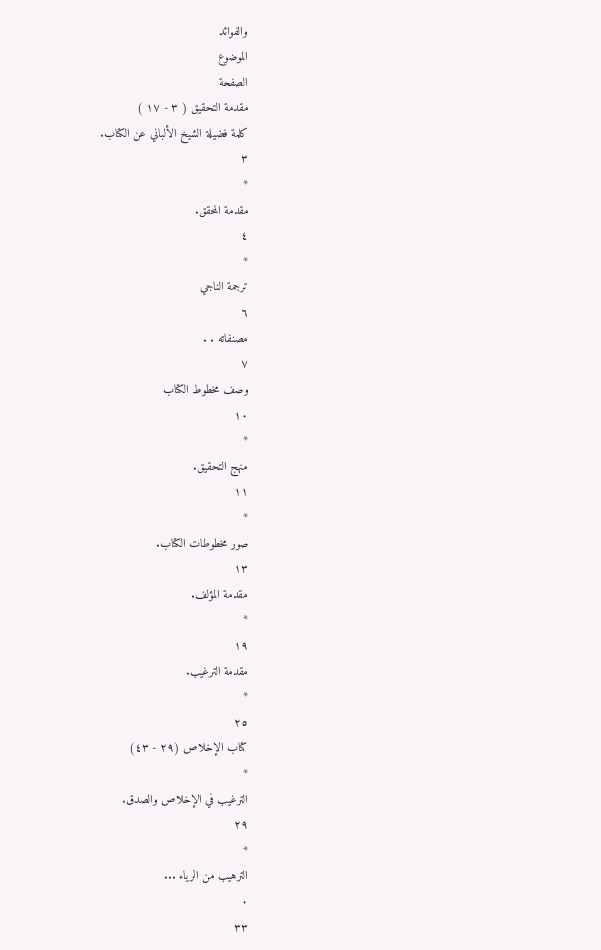والفوائد
الموضوع
الصفحة
مقدمة التحقيق ( ٣ - ١٧ )
كلمة فضيلة الشيخ الألباني عن الكتاب.
٣
*
مقدمة المحقق.
٤
*
ترجمة الناجي
٦
مصنفاته . .
٧
وصف مخطوط الكتاب
١٠
*
منهج التحقيق.
١١
*
صور مخطوطات الكتاب.
١٣
مقدمة المؤلف.
*
١٩
مقدمة الترغيب.
*
٢٥
كتاب الإخلاص (٢٩ - ٤٣)
*
الترغيب في الإخلاص والصدق.
٢٩
*
الترهيب من الرياء ...
٠
٣٣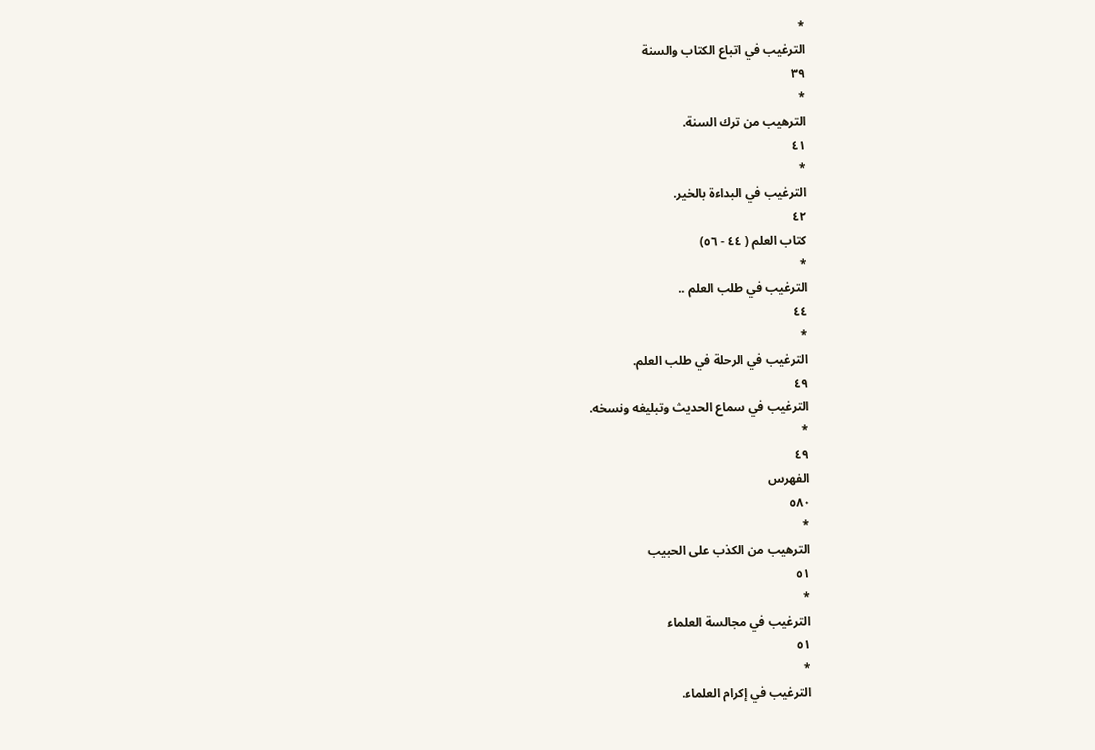*
الترغيب في اتباع الكتاب والسنة
٣٩
*
الترهيب من ترك السنة.
٤١
*
الترغيب في البداءة بالخير.
٤٢
كتاب العلم ( ٤٤ - ٥٦)
*
الترغيب في طلب العلم ..
٤٤
*
الترغيب في الرحلة في طلب العلم.
٤٩
الترغيب في سماع الحديث وتبليغه ونسخه.
*
٤٩
الفهرس
٥٨٠
*
الترهيب من الكذب على الحبيب
٥١
*
الترغيب في مجالسة العلماء
٥١
*
الترغيب في إكرام العلماء.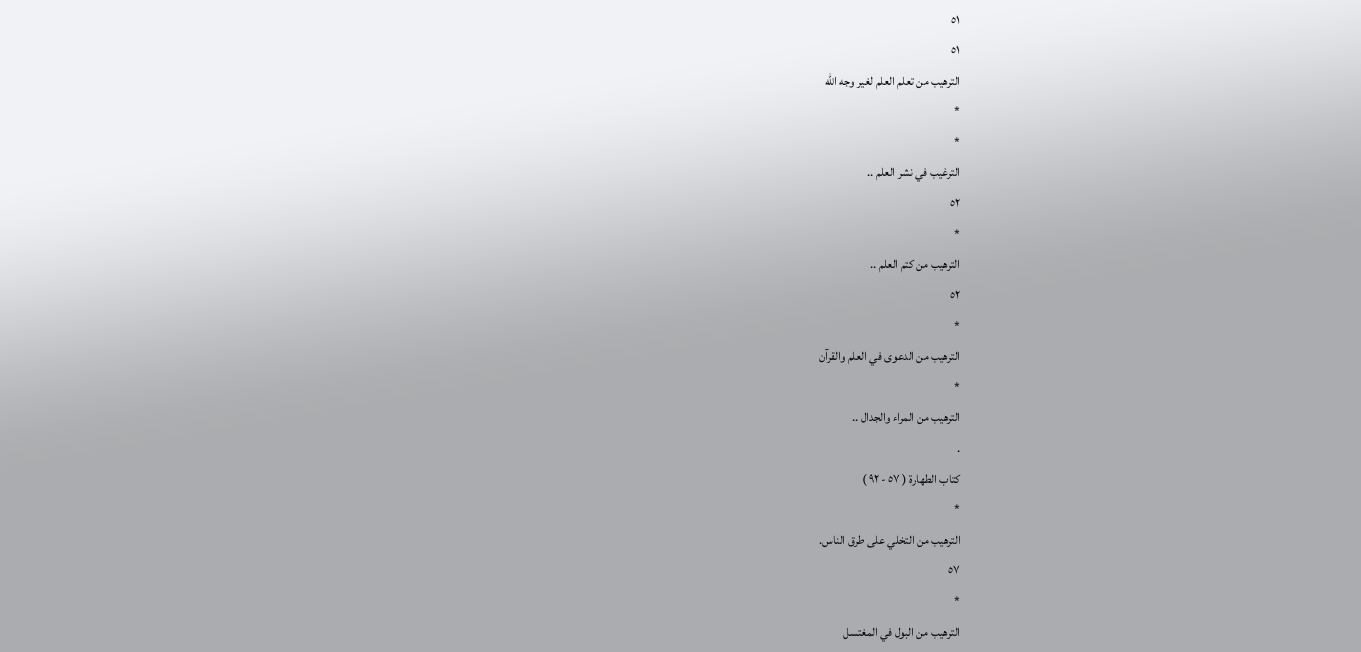٥١
٥١
الترهيب من تعلم العلم لغير وجه الله
*
*
الترغيب في نشر العلم ..
٥٢
*
الترهيب من كتم العلم ..
٥٢
*
الترهيب من الدعوى في العلم والقرآن
*
الترهيب من المراء والجدال ..
.
كتاب الطهارة ( ٥٧ - ٩٢ )
*
الترهيب من التخلي على طرق الناس.
٥٧
*
الترهيب من البول في المغتسل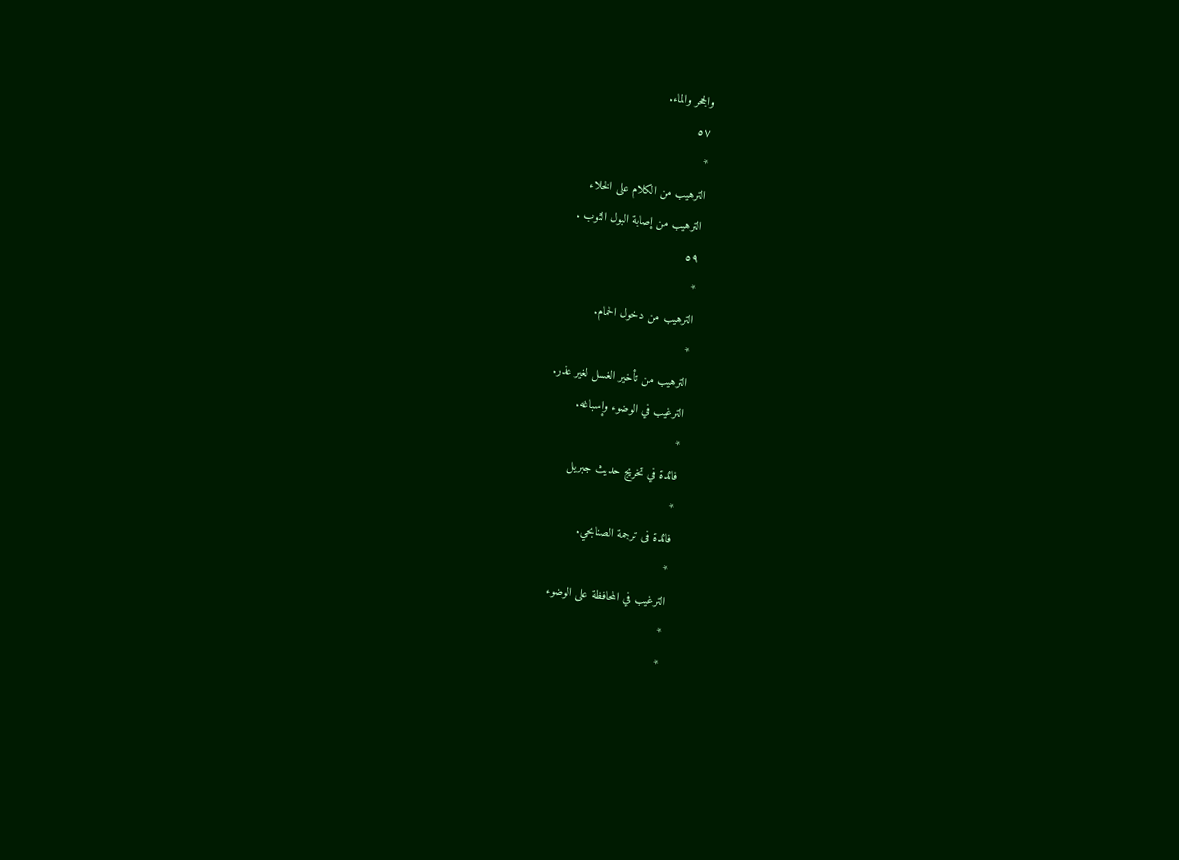والجحر والماء.
٥٧
*
الترهيب من الكلام على الخلاء
الترهيب من إصابة البول الثوب .
٥٩
*
الترهيب من دخول الحمام.
*
الترهيب من تأخير الغسل لغير عذر.
الترغيب في الوضوء وإسباغه.
*
فائدة في تخريج حديث جبريل
*
فائدة فى ترجمة الصنابحي.
*
الترغيب في المحافظة على الوضوء
*
*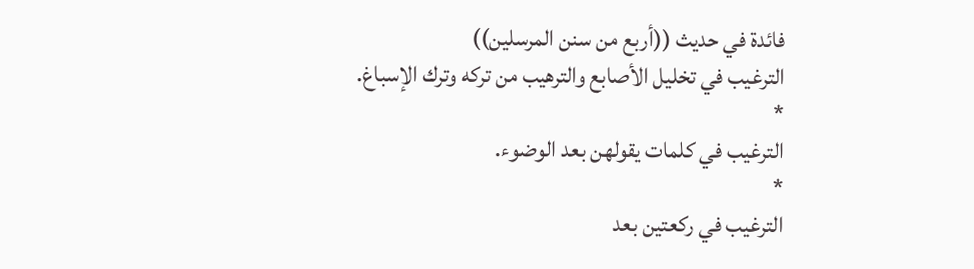فائدة في حديث ((أربع من سنن المرسلين))
الترغيب في تخليل الأصابع والترهيب من تركه وترك الإسباغ.
*
الترغيب في كلمات يقولهن بعد الوضوء.
*
الترغيب في ركعتين بعد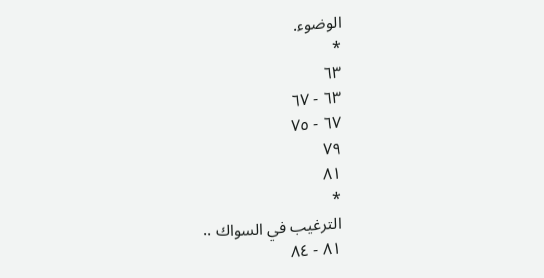الوضوء.
*
٦٣
٦٣ - ٦٧
٦٧ - ٧٥
٧٩
٨١
*
الترغيب في السواك ..
٨١ - ٨٤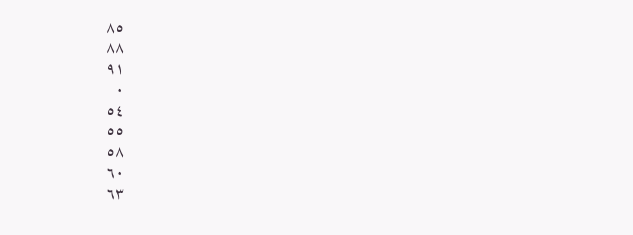٨٥
٨٨
٩١
٠
٥٤
٥٥
٥٨
٦٠
٦٣